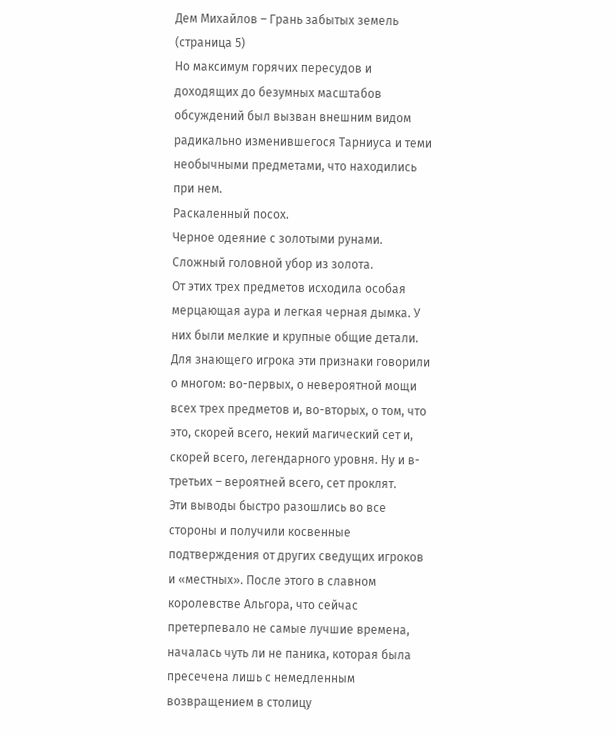Дем Михайлов – Грань забытых земель (страница 5)
Но максимум горячих пересудов и доходящих до безумных масштабов обсуждений был вызван внешним видом радикально изменившегося Тарниуса и теми необычными предметами, что находились при нем.
Раскаленный посох.
Черное одеяние с золотыми рунами.
Сложный головной убор из золота.
От этих трех предметов исходила особая мерцающая аура и легкая черная дымка. У них были мелкие и крупные общие детали. Для знающего игрока эти признаки говорили о многом: во-первых, о невероятной мощи всех трех предметов и, во-вторых, о том, что это, скорей всего, некий магический сет и, скорей всего, легендарного уровня. Ну и в-третьих – вероятней всего, сет проклят.
Эти выводы быстро разошлись во все стороны и получили косвенные подтверждения от других сведущих игроков и «местных». После этого в славном королевстве Альгора, что сейчас претерпевало не самые лучшие времена, началась чуть ли не паника, которая была пресечена лишь с немедленным возвращением в столицу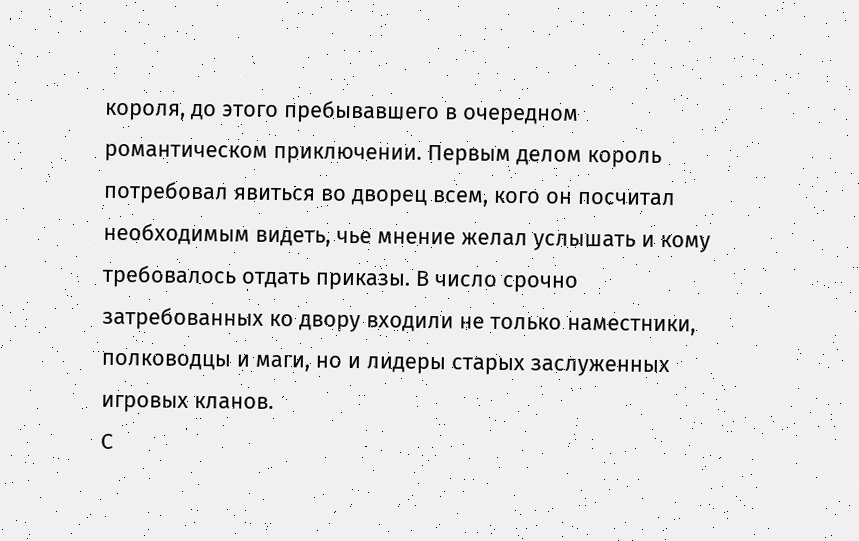короля, до этого пребывавшего в очередном романтическом приключении. Первым делом король потребовал явиться во дворец всем, кого он посчитал необходимым видеть, чье мнение желал услышать и кому требовалось отдать приказы. В число срочно затребованных ко двору входили не только наместники, полководцы и маги, но и лидеры старых заслуженных игровых кланов.
С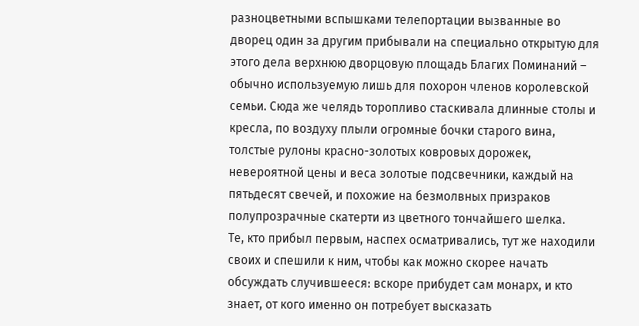разноцветными вспышками телепортации вызванные во дворец один за другим прибывали на специально открытую для этого дела верхнюю дворцовую площадь Благих Поминаний – обычно используемую лишь для похорон членов королевской семьи. Сюда же челядь торопливо стаскивала длинные столы и кресла, по воздуху плыли огромные бочки старого вина, толстые рулоны красно-золотых ковровых дорожек, невероятной цены и веса золотые подсвечники, каждый на пятьдесят свечей, и похожие на безмолвных призраков полупрозрачные скатерти из цветного тончайшего шелка.
Те, кто прибыл первым, наспех осматривались, тут же находили своих и спешили к ним, чтобы как можно скорее начать обсуждать случившееся: вскоре прибудет сам монарх, и кто знает, от кого именно он потребует высказать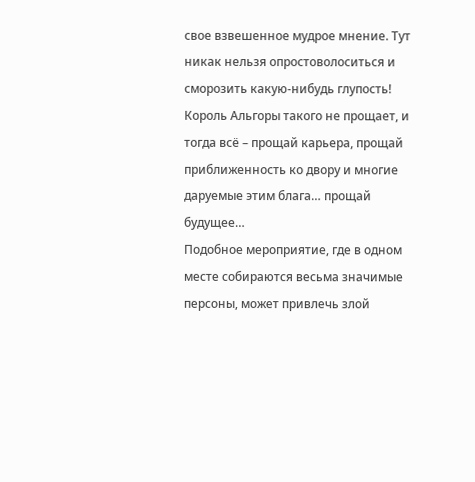свое взвешенное мудрое мнение. Тут никак нельзя опростоволоситься и сморозить какую-нибудь глупость! Король Альгоры такого не прощает, и тогда всё – прощай карьера, прощай приближенность ко двору и многие даруемые этим блага… прощай будущее…
Подобное мероприятие, где в одном месте собираются весьма значимые персоны, может привлечь злой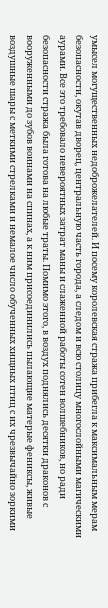умысел могущественных недоброжелателей. И посему королевская стража прибегла к максимальным мерам безопасности, окутав дворец, центральную часть города, а следом и всю столицу многослойными магическими аурами. Все это требовало невероятных затрат маны и слаженной работы сотен волшебников, но ради безопасности стража была готова на любые траты. Помимо этого, в воздух поднялись десятки драконов с вооруженными до зубов воинами на спинах, а к ним присоединились пылающие матерые фениксы, живые воздушные шары с меткими стрелками и немалое число обученных хищных птиц с их чрезвычайно зоркими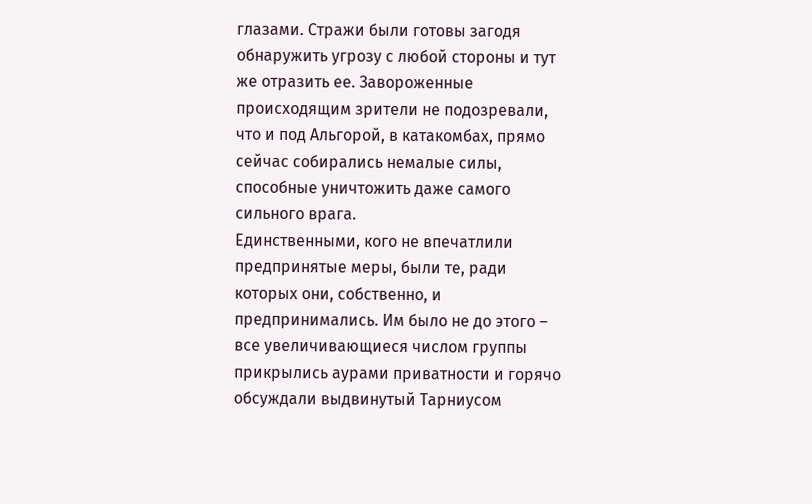глазами. Стражи были готовы загодя обнаружить угрозу с любой стороны и тут же отразить ее. Завороженные происходящим зрители не подозревали, что и под Альгорой, в катакомбах, прямо сейчас собирались немалые силы, способные уничтожить даже самого сильного врага.
Единственными, кого не впечатлили предпринятые меры, были те, ради которых они, собственно, и предпринимались. Им было не до этого – все увеличивающиеся числом группы прикрылись аурами приватности и горячо обсуждали выдвинутый Тарниусом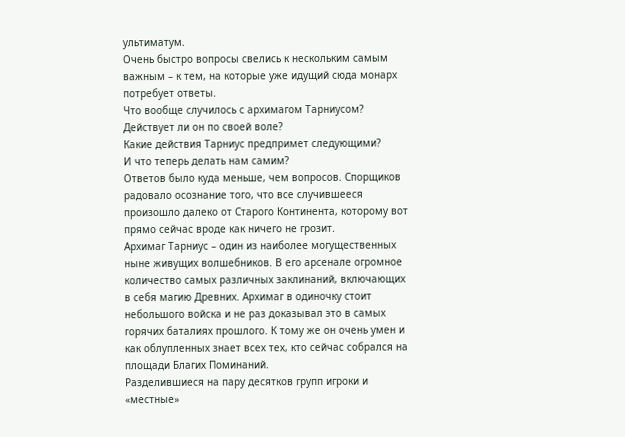ультиматум.
Очень быстро вопросы свелись к нескольким самым важным – к тем, на которые уже идущий сюда монарх потребует ответы.
Что вообще случилось с архимагом Тарниусом?
Действует ли он по своей воле?
Какие действия Тарниус предпримет следующими?
И что теперь делать нам самим?
Ответов было куда меньше, чем вопросов. Спорщиков радовало осознание того, что все случившееся произошло далеко от Старого Континента, которому вот прямо сейчас вроде как ничего не грозит.
Архимаг Тарниус – один из наиболее могущественных ныне живущих волшебников. В его арсенале огромное количество самых различных заклинаний, включающих в себя магию Древних. Архимаг в одиночку стоит небольшого войска и не раз доказывал это в самых горячих баталиях прошлого. К тому же он очень умен и как облупленных знает всех тех, кто сейчас собрался на площади Благих Поминаний.
Разделившиеся на пару десятков групп игроки и «местные»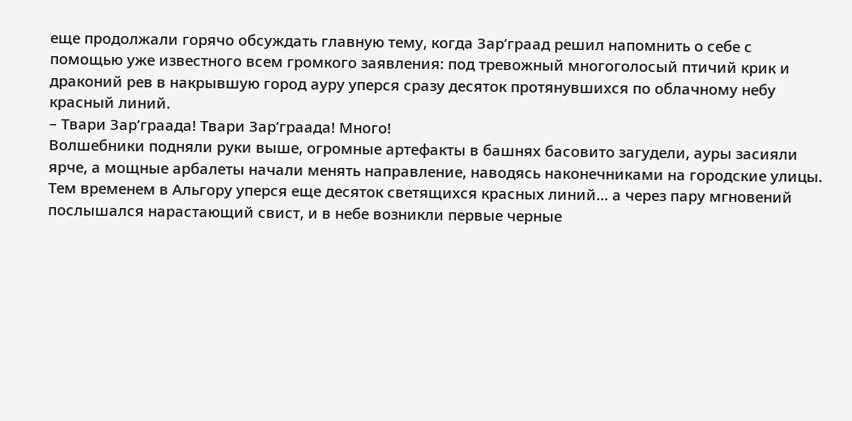еще продолжали горячо обсуждать главную тему, когда Зар’граад решил напомнить о себе с помощью уже известного всем громкого заявления: под тревожный многоголосый птичий крик и драконий рев в накрывшую город ауру уперся сразу десяток протянувшихся по облачному небу красный линий.
– Твари Зар’граада! Твари Зар’граада! Много!
Волшебники подняли руки выше, огромные артефакты в башнях басовито загудели, ауры засияли ярче, а мощные арбалеты начали менять направление, наводясь наконечниками на городские улицы. Тем временем в Альгору уперся еще десяток светящихся красных линий… а через пару мгновений послышался нарастающий свист, и в небе возникли первые черные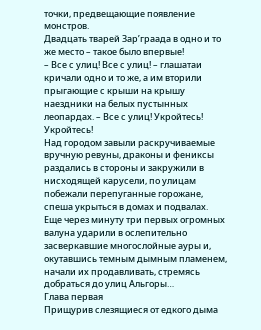точки, предвещающие появление монстров.
Двадцать тварей Зар’граада в одно и то же место – такое было впервые!
– Все с улиц! Все с улиц! – глашатаи кричали одно и то же, а им вторили прыгающие с крыши на крышу наездники на белых пустынных леопардах. – Все с улиц! Укройтесь! Укройтесь!
Над городом завыли раскручиваемые вручную ревуны, драконы и фениксы раздались в стороны и закружили в нисходящей карусели, по улицам побежали перепуганные горожане, спеша укрыться в домах и подвалах.
Еще через минуту три первых огромных валуна ударили в ослепительно засверкавшие многослойные ауры и, окутавшись темным дымным пламенем, начали их продавливать, стремясь добраться до улиц Альгоры…
Глава первая
Прищурив слезящиеся от едкого дыма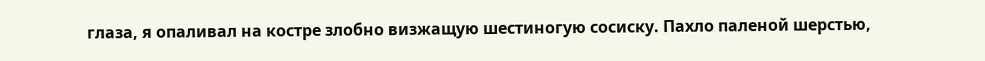глаза, я опаливал на костре злобно визжащую шестиногую сосиску. Пахло паленой шерстью,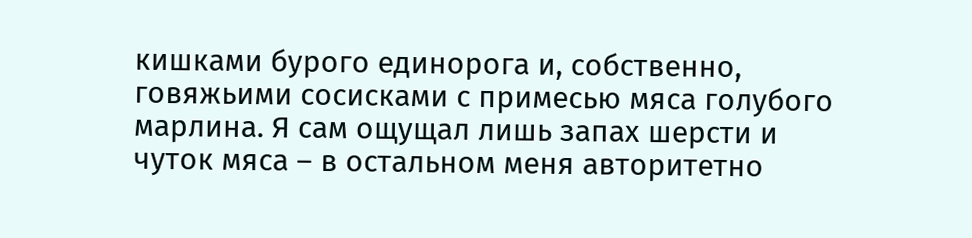кишками бурого единорога и, собственно, говяжьими сосисками с примесью мяса голубого марлина. Я сам ощущал лишь запах шерсти и чуток мяса – в остальном меня авторитетно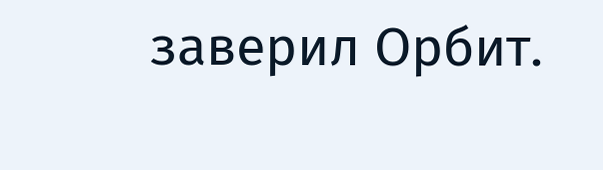заверил Орбит.